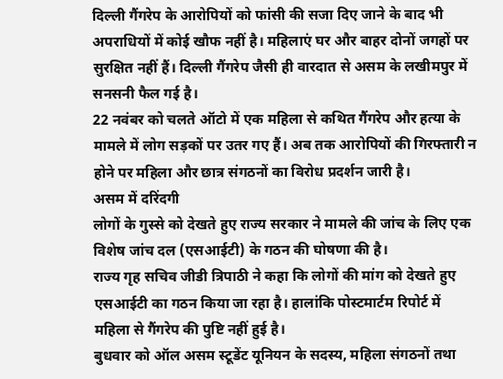दिल्ली गैंगरेप के आरोपियों को फांसी की सजा दिए जाने के बाद भी अपराधियों में कोई खौफ नहीं है। महिलाएं घर और बाहर दोनों जगहों पर सुरक्षित नहीं हैं। दिल्ली गैंगरेप जैसी ही वारदात से असम के लखीमपुर में सनसनी फैल गई है।
22 नवंबर को चलते ऑटो में एक महिला से कथित गैंगरेप और हत्या के मामले में लोग सड़कों पर उतर गए हैं। अब तक आरोपियों की गिरफ्तारी न होने पर महिला और छात्र संगठनों का विरोध प्रदर्शन जारी है।
असम में दरिंदगी
लोगों के गुस्से को देखते हुए राज्य सरकार ने मामले की जांच के लिए एक विशेष जांच दल (एसआईटी) के गठन की घोषणा की है।
राज्य गृह सचिव जीडी त्रिपाठी ने कहा कि लोगों की मांग को देखते हुए एसआईटी का गठन किया जा रहा है। हालांकि पोस्टमार्टम रिपोर्ट में महिला से गैंगरेप की पुष्टि नहीं हुई है।
बुधवार को ऑल असम स्टूडेंट यूनियन के सदस्य, महिला संगठनों तथा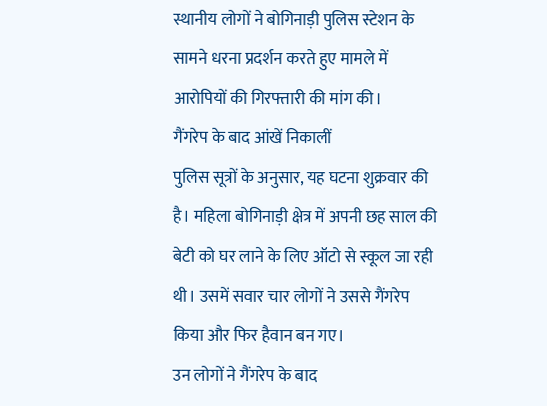स्थानीय लोगों ने बोगिनाड़ी पुलिस स्टेशन के सामने धरना प्रदर्शन करते हुए मामले में आरोपियों की गिरफ्तारी की मांग की।
गैंगरेप के बाद आंखें निकालीं
पुलिस सूत्रों के अनुसार, यह घटना शुक्रवार की है। महिला बोगिनाड़ी क्षेत्र में अपनी छह साल की बेटी को घर लाने के लिए ऑटो से स्कूल जा रही थी। उसमें सवार चार लोगों ने उससे गैंगरेप किया और फिर हैवान बन गए।
उन लोगों ने गैंगरेप के बाद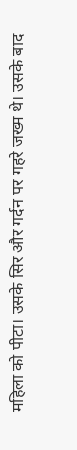महिला को पीटा। उसके सिर और गर्दन पर गहरे जख्म थे। उसके बाद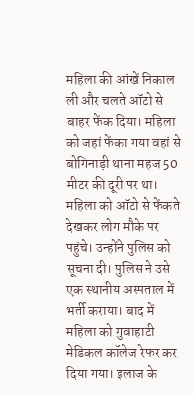महिला की आंखें निकाल ली और चलते ऑटो से बाहर फेंक दिया। महिला को जहां फेंका गया वहां से बोगिनाड़ी थाना महज 50 मीटर की दूरी पर था।
महिला को ऑटो से फेंकते देखकर लोग मौके पर पहुंचे। उन्होंने पुलिस को सूचना दी। पुलिस ने उसे एक स्थानीय अस्पताल में भर्ती कराया। बाद में महिला को गुवाहाटी मेडिकल कॉलेज रेफर कर दिया गया। इलाज के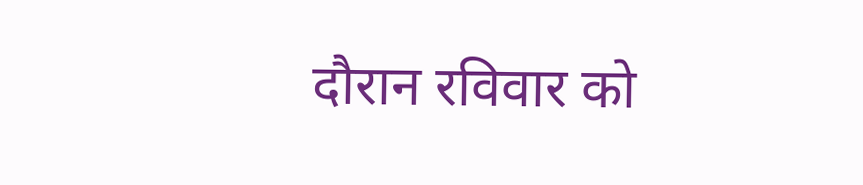दौरान रविवार को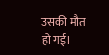उसकी मौत हो गई।